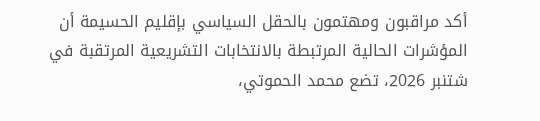أكد مراقبون ومهتمون بالحقل السياسي بإقليم الحسيمة أن المؤشرات الحالية المرتبطة بالانتخابات التشريعية المرتقبة في شتنبر 2026، تضع محمد الحموتي،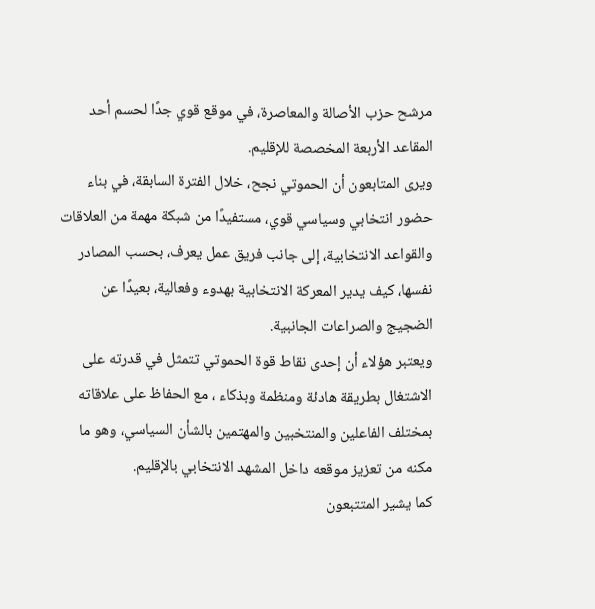مرشح حزب الأصالة والمعاصرة، في موقع قوي جدًا لحسم أحد المقاعد الأربعة المخصصة للإقليم.
ويرى المتابعون أن الحموتي نجح، خلال الفترة السابقة، في بناء حضور انتخابي وسياسي قوي، مستفيدًا من شبكة مهمة من العلاقات والقواعد الانتخابية، إلى جانب فريق عمل يعرف، بحسب المصادر نفسها، كيف يدير المعركة الانتخابية بهدوء وفعالية، بعيدًا عن الضجيج والصراعات الجانبية.
ويعتبر هؤلاء أن إحدى نقاط قوة الحموتي تتمثل في قدرته على الاشتغال بطريقة هادئة ومنظمة وبذكاء ، مع الحفاظ على علاقاته بمختلف الفاعلين والمنتخبين والمهتمين بالشأن السياسي، وهو ما مكنه من تعزيز موقعه داخل المشهد الانتخابي بالإقليم.
كما يشير المتتبعون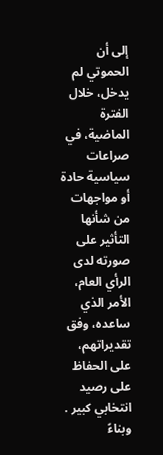إلى أن الحموتي لم يدخل، خلال الفترة الماضية، في صراعات سياسية حادة أو مواجهات من شأنها التأثير على صورته لدى الرأي العام، الأمر الذي ساعده، وفق تقديراتهم، على الحفاظ على رصيد انتخابي كبير .
وبناءً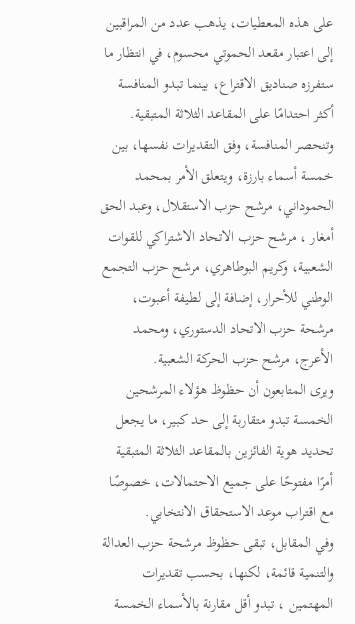على هذه المعطيات، يذهب عدد من المراقبين إلى اعتبار مقعد الحموتي محسوم، في انتظار ما ستفرزه صناديق الاقتراع، بينما تبدو المنافسة أكثر احتدامًا على المقاعد الثلاثة المتبقية.
وتنحصر المنافسة، وفق التقديرات نفسها، بين خمسة أسماء بارزة، ويتعلق الأمر بمحمد الحموداني، مرشح حزب الاستقلال، وعبد الحق أمغار ، مرشح حزب الاتحاد الاشتراكي للقوات الشعبية، وكريم البوطاهري، مرشح حزب التجمع الوطني للأحرار، إضافة إلى لطيفة أعبوت، مرشحة حزب الاتحاد الدستوري، ومحمد الأعرج، مرشح حزب الحركة الشعبية.
ويرى المتابعون أن حظوظ هؤلاء المرشحين الخمسة تبدو متقاربة إلى حد كبير، ما يجعل تحديد هوية الفائزين بالمقاعد الثلاثة المتبقية أمرًا مفتوحًا على جميع الاحتمالات، خصوصًا مع اقتراب موعد الاستحقاق الانتخابي.
وفي المقابل، تبقى حظوظ مرشحة حزب العدالة والتنمية قائمة، لكنها، بحسب تقديرات المهتمين ، تبدو أقل مقارنة بالأسماء الخمسة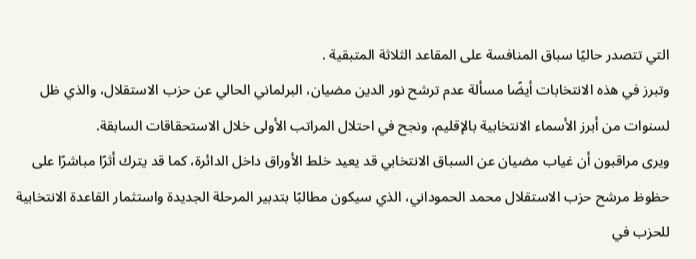التي تتصدر حاليًا سباق المنافسة على المقاعد الثلاثة المتبقية .
وتبرز في هذه الانتخابات أيضًا مسألة عدم ترشح نور الدين مضيان، البرلماني الحالي عن حزب الاستقلال، والذي ظل لسنوات من أبرز الأسماء الانتخابية بالإقليم، ونجح في احتلال المراتب الأولى خلال الاستحقاقات السابقة.
ويرى مراقبون أن غياب مضيان عن السباق الانتخابي قد يعيد خلط الأوراق داخل الدائرة، كما قد يترك أثرًا مباشرًا على حظوظ مرشح حزب الاستقلال محمد الحموداني، الذي سيكون مطالبًا بتدبير المرحلة الجديدة واستثمار القاعدة الانتخابية للحزب في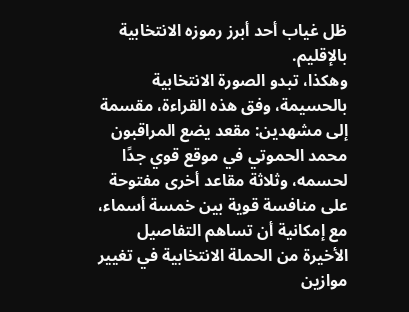ظل غياب أحد أبرز رموزه الانتخابية بالإقليم.
وهكذا، تبدو الصورة الانتخابية بالحسيمة، وفق هذه القراءة، مقسمة إلى مشهدين: مقعد يضع المراقبون محمد الحموتي في موقع قوي جدًا لحسمه، وثلاثة مقاعد أخرى مفتوحة على منافسة قوية بين خمسة أسماء، مع إمكانية أن تساهم التفاصيل الأخيرة من الحملة الانتخابية في تغيير موازين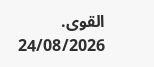القوى.
24/08/2026